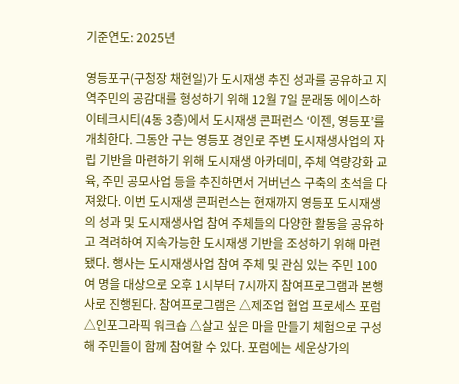기준연도: 2025년

영등포구(구청장 채현일)가 도시재생 추진 성과를 공유하고 지역주민의 공감대를 형성하기 위해 12월 7일 문래동 에이스하이테크시티(4동 3층)에서 도시재생 콘퍼런스 ‘이젠, 영등포’를 개최한다. 그동안 구는 영등포 경인로 주변 도시재생사업의 자립 기반을 마련하기 위해 도시재생 아카데미, 주체 역량강화 교육, 주민 공모사업 등을 추진하면서 거버넌스 구축의 초석을 다져왔다. 이번 도시재생 콘퍼런스는 현재까지 영등포 도시재생의 성과 및 도시재생사업 참여 주체들의 다양한 활동을 공유하고 격려하여 지속가능한 도시재생 기반을 조성하기 위해 마련됐다. 행사는 도시재생사업 참여 주체 및 관심 있는 주민 100여 명을 대상으로 오후 1시부터 7시까지 참여프로그램과 본행사로 진행된다. 참여프로그램은 △제조업 협업 프로세스 포럼 △인포그라픽 워크숍 △살고 싶은 마을 만들기 체험으로 구성해 주민들이 함께 참여할 수 있다. 포럼에는 세운상가의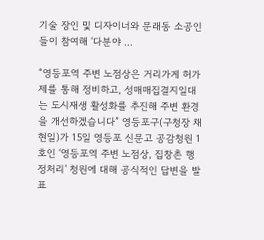기술 장인 및 디자이너와 문래동 소공인들이 참여해 ‘다분야 ...

“영등포역 주변 노점상은 거리가게 허가제를 통해 정비하고, 성매매집결지일대는 도시재생 활성화를 추진해 주변 환경을 개선하겠습니다” 영등포구(구청장 채현일)가 15일 영등포 신문고 공감청원 1호인 ‘영등포역 주변 노점상, 집창촌 행정처리’ 청원에 대해 공식적인 답변을 발표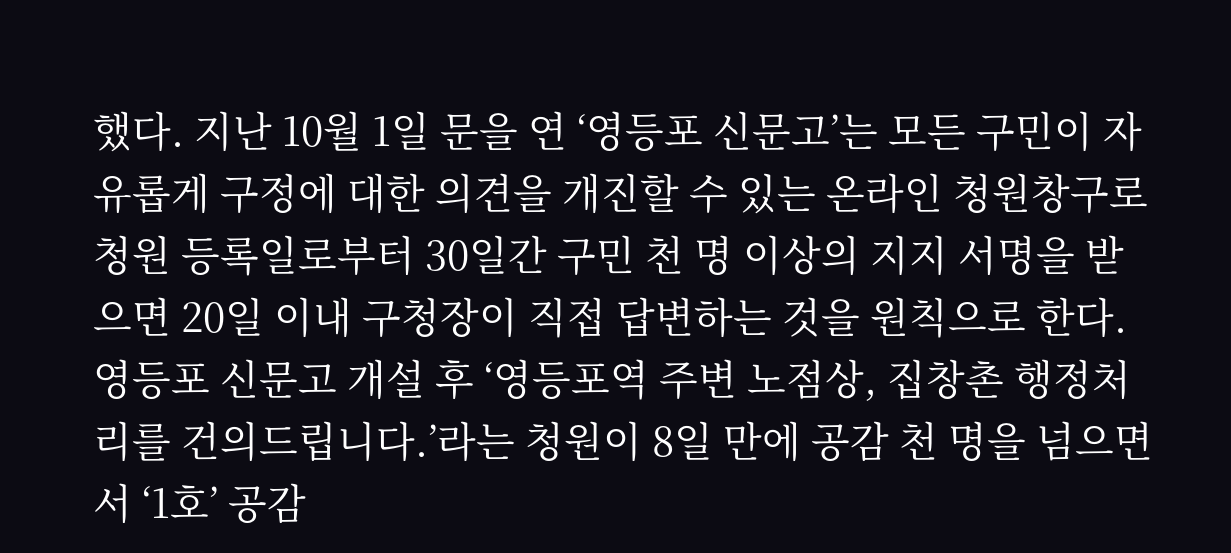했다. 지난 10월 1일 문을 연 ‘영등포 신문고’는 모든 구민이 자유롭게 구정에 대한 의견을 개진할 수 있는 온라인 청원창구로 청원 등록일로부터 30일간 구민 천 명 이상의 지지 서명을 받으면 20일 이내 구청장이 직접 답변하는 것을 원칙으로 한다. 영등포 신문고 개설 후 ‘영등포역 주변 노점상, 집창촌 행정처리를 건의드립니다.’라는 청원이 8일 만에 공감 천 명을 넘으면서 ‘1호’ 공감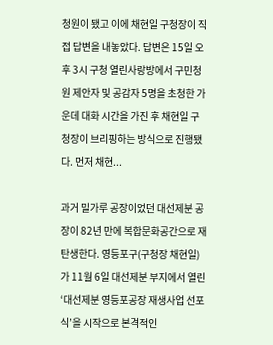청원이 됐고 이에 채현일 구청장이 직접 답변을 내놓았다. 답변은 15일 오후 3시 구청 열린사랑방에서 구민청원 제안자 및 공감자 5명을 초청한 가운데 대화 시간을 가진 후 채현일 구청장이 브리핑하는 방식으로 진행됐다. 먼저 채현...

과거 밀가루 공장이었던 대선제분 공장이 82년 만에 복합문화공간으로 재탄생한다. 영등포구(구청장 채현일)가 11월 6일 대선제분 부지에서 열린 ‘대선제분 영등포공장 재생사업 선포식’을 시작으로 본격적인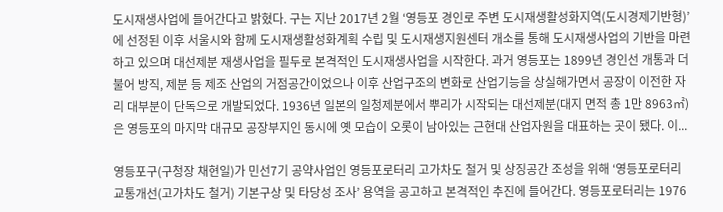도시재생사업에 들어간다고 밝혔다. 구는 지난 2017년 2월 ‘영등포 경인로 주변 도시재생활성화지역(도시경제기반형)’에 선정된 이후 서울시와 함께 도시재생활성화계획 수립 및 도시재생지원센터 개소를 통해 도시재생사업의 기반을 마련하고 있으며 대선제분 재생사업을 필두로 본격적인 도시재생사업을 시작한다. 과거 영등포는 1899년 경인선 개통과 더불어 방직, 제분 등 제조 산업의 거점공간이었으나 이후 산업구조의 변화로 산업기능을 상실해가면서 공장이 이전한 자리 대부분이 단독으로 개발되었다. 1936년 일본의 일청제분에서 뿌리가 시작되는 대선제분(대지 면적 총 1만 8963㎡)은 영등포의 마지막 대규모 공장부지인 동시에 옛 모습이 오롯이 남아있는 근현대 산업자원을 대표하는 곳이 됐다. 이...

영등포구(구청장 채현일)가 민선7기 공약사업인 영등포로터리 고가차도 철거 및 상징공간 조성을 위해 ‘영등포로터리 교통개선(고가차도 철거) 기본구상 및 타당성 조사’ 용역을 공고하고 본격적인 추진에 들어간다. 영등포로터리는 1976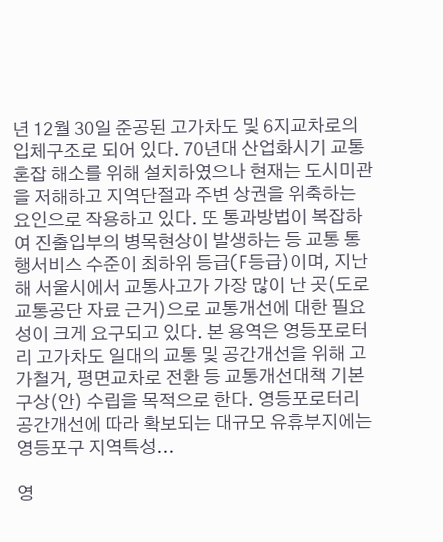년 12월 30일 준공된 고가차도 및 6지교차로의 입체구조로 되어 있다. 70년대 산업화시기 교통 혼잡 해소를 위해 설치하였으나 현재는 도시미관을 저해하고 지역단절과 주변 상권을 위축하는 요인으로 작용하고 있다. 또 통과방법이 복잡하여 진출입부의 병목현상이 발생하는 등 교통 통행서비스 수준이 최하위 등급(F등급)이며, 지난해 서울시에서 교통사고가 가장 많이 난 곳(도로교통공단 자료 근거)으로 교통개선에 대한 필요성이 크게 요구되고 있다. 본 용역은 영등포로터리 고가차도 일대의 교통 및 공간개선을 위해 고가철거, 평면교차로 전환 등 교통개선대책 기본구상(안) 수립을 목적으로 한다. 영등포로터리 공간개선에 따라 확보되는 대규모 유휴부지에는 영등포구 지역특성...

영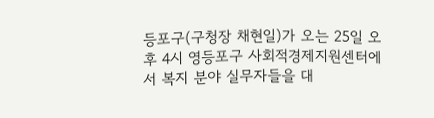등포구(구청장 채현일)가 오는 25일 오후 4시 영등포구 사회적경제지원센터에서 복지 분야 실무자들을 대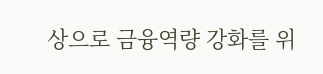상으로 금융역량 강화를 위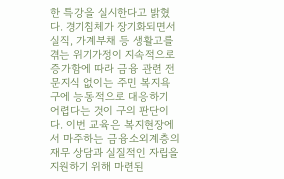한 특강을 실시한다고 밝혔다. 경기침체가 장기화되면서 실직, 가계부채 등 생활고를 겪는 위기가정이 지속적으로 증가함에 따라 금융 관련 전문지식 없이는 주민 복지욕구에 능동적으로 대응하기 어렵다는 것이 구의 판단이다. 이번 교육은 복지현장에서 마주하는 금융소외계층의 재무 상담과 실질적인 자립을 지원하기 위해 마련된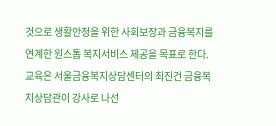것으로 생활안정을 위한 사회보장과 금융복지를 연계한 원스톱 복지서비스 제공을 목표로 한다. 교육은 서울금융복지상담센터의 최진건 금융복지상담관이 강사로 나선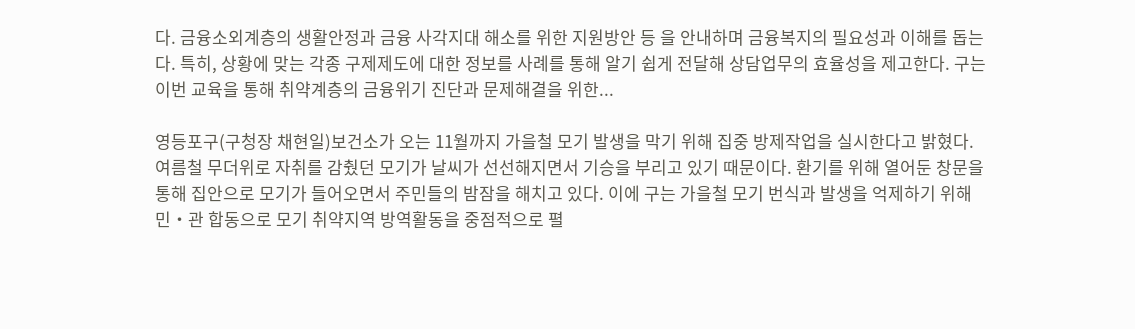다. 금융소외계층의 생활안정과 금융 사각지대 해소를 위한 지원방안 등 을 안내하며 금융복지의 필요성과 이해를 돕는다. 특히, 상황에 맞는 각종 구제제도에 대한 정보를 사례를 통해 알기 쉽게 전달해 상담업무의 효율성을 제고한다. 구는 이번 교육을 통해 취약계층의 금융위기 진단과 문제해결을 위한...

영등포구(구청장 채현일)보건소가 오는 11월까지 가을철 모기 발생을 막기 위해 집중 방제작업을 실시한다고 밝혔다. 여름철 무더위로 자취를 감췄던 모기가 날씨가 선선해지면서 기승을 부리고 있기 때문이다. 환기를 위해 열어둔 창문을 통해 집안으로 모기가 들어오면서 주민들의 밤잠을 해치고 있다. 이에 구는 가을철 모기 번식과 발생을 억제하기 위해 민‧관 합동으로 모기 취약지역 방역활동을 중점적으로 펼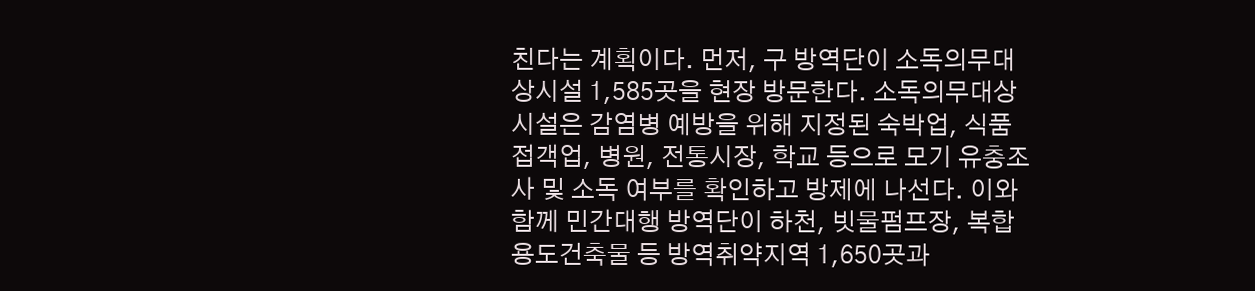친다는 계획이다. 먼저, 구 방역단이 소독의무대상시설 1,585곳을 현장 방문한다. 소독의무대상시설은 감염병 예방을 위해 지정된 숙박업, 식품접객업, 병원, 전통시장, 학교 등으로 모기 유충조사 및 소독 여부를 확인하고 방제에 나선다. 이와 함께 민간대행 방역단이 하천, 빗물펌프장, 복합용도건축물 등 방역취약지역 1,650곳과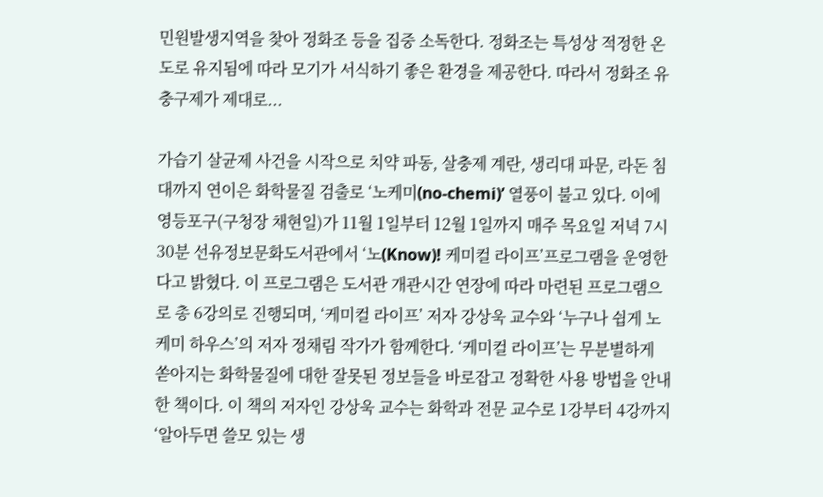민원발생지역을 찾아 정화조 등을 집중 소독한다. 정화조는 특성상 적정한 온도로 유지됨에 따라 모기가 서식하기 좋은 환경을 제공한다. 따라서 정화조 유충구제가 제대로...

가습기 살균제 사건을 시작으로 치약 파동, 살충제 계란, 생리대 파문, 라돈 침대까지 연이은 화학물질 검출로 ‘노케미(no-chemi)’ 열풍이 불고 있다. 이에 영등포구(구청장 채현일)가 11월 1일부터 12월 1일까지 매주 목요일 저녁 7시 30분 선유정보문화도서관에서 ‘노(Know)! 케미컬 라이프’프로그램을 운영한다고 밝혔다. 이 프로그램은 도서관 개관시간 연장에 따라 마련된 프로그램으로 총 6강의로 진행되며, ‘케미컬 라이프’ 저자 강상욱 교수와 ‘누구나 쉽게 노케미 하우스’의 저자 정채림 작가가 함께한다. ‘케미컬 라이프’는 무분별하게 쏟아지는 화학물질에 대한 잘못된 정보들을 바로잡고 정확한 사용 방법을 안내한 책이다. 이 책의 저자인 강상욱 교수는 화학과 전문 교수로 1강부터 4강까지 ‘알아두면 쓸모 있는 생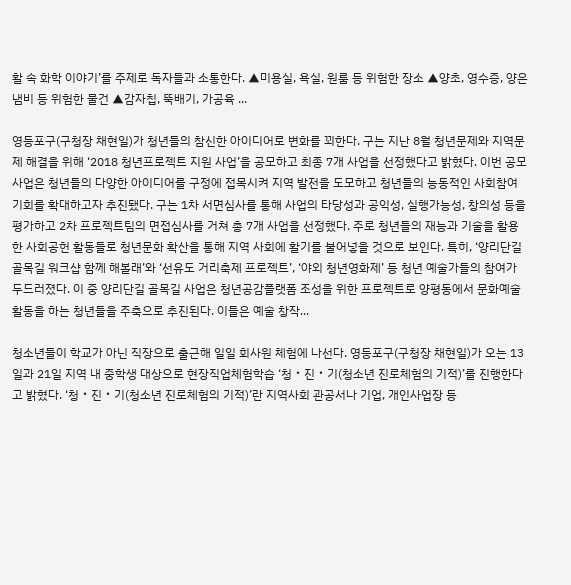활 속 화학 이야기’를 주제로 독자들과 소통한다. ▲미용실, 욕실, 원룸 등 위험한 장소 ▲양초, 영수증, 양은냄비 등 위험한 물건 ▲감자칩, 뚝배기, 가공육 ...

영등포구(구청장 채현일)가 청년들의 참신한 아이디어로 변화를 꾀한다. 구는 지난 8월 청년문제와 지역문제 해결을 위해 ‘2018 청년프로젝트 지원 사업’을 공모하고 최종 7개 사업을 선정했다고 밝혔다. 이번 공모 사업은 청년들의 다양한 아이디어를 구정에 접목시켜 지역 발전을 도모하고 청년들의 능동적인 사회참여 기회를 확대하고자 추진됐다. 구는 1차 서면심사를 통해 사업의 타당성과 공익성, 실행가능성, 창의성 등을 평가하고 2차 프로젝트팀의 면접심사를 거쳐 총 7개 사업을 선정했다. 주로 청년들의 재능과 기술을 활용한 사회공헌 활동들로 청년문화 확산을 통해 지역 사회에 활기를 불어넣을 것으로 보인다. 특히, ‘양리단길 골목길 워크샵 함께 해볼래’와 ‘선유도 거리축제 프로젝트’, ‘야외 청년영화제’ 등 청년 예술가들의 참여가 두드러졌다. 이 중 양리단길 골목길 사업은 청년공감플랫폼 조성을 위한 프로젝트로 양평동에서 문화예술 활동을 하는 청년들을 주축으로 추진된다. 이들은 예술 창작...

청소년들이 학교가 아닌 직장으로 출근해 일일 회사원 체험에 나선다. 영등포구(구청장 채현일)가 오는 13일과 21일 지역 내 중학생 대상으로 현장직업체험학습 ‘청‧진‧기(청소년 진로체험의 기적)’를 진행한다고 밝혔다. ‘청‧진‧기(청소년 진로체험의 기적)’란 지역사회 관공서나 기업, 개인사업장 등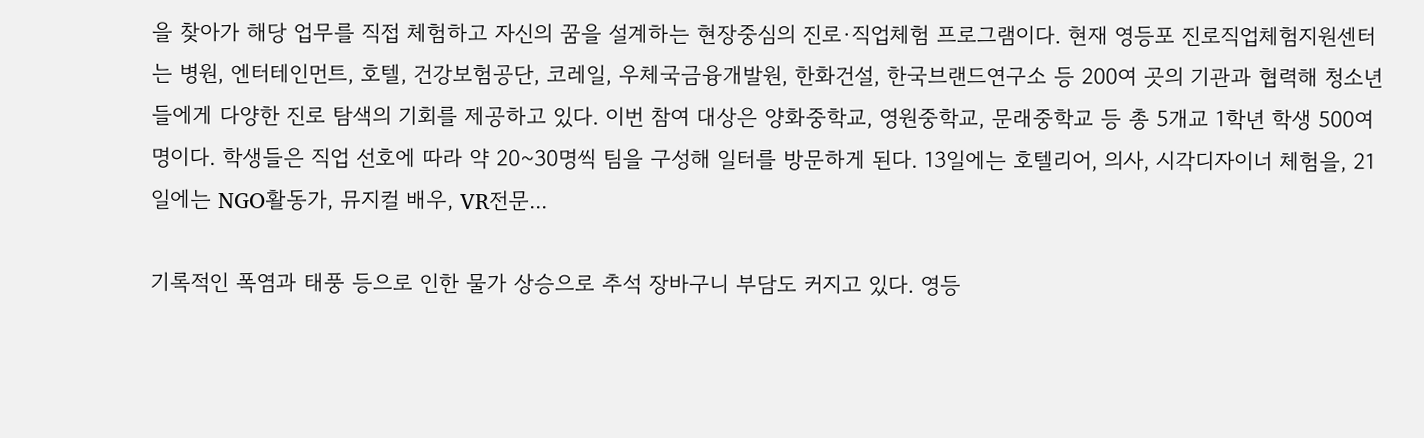을 찾아가 해당 업무를 직접 체험하고 자신의 꿈을 설계하는 현장중심의 진로·직업체험 프로그램이다. 현재 영등포 진로직업체험지원센터는 병원, 엔터테인먼트, 호텔, 건강보험공단, 코레일, 우체국금융개발원, 한화건설, 한국브랜드연구소 등 200여 곳의 기관과 협력해 청소년들에게 다양한 진로 탐색의 기회를 제공하고 있다. 이번 참여 대상은 양화중학교, 영원중학교, 문래중학교 등 총 5개교 1학년 학생 500여 명이다. 학생들은 직업 선호에 따라 약 20~30명씩 팀을 구성해 일터를 방문하게 된다. 13일에는 호텔리어, 의사, 시각디자이너 체험을, 21일에는 NGO활동가, 뮤지컬 배우, VR전문...

기록적인 폭염과 태풍 등으로 인한 물가 상승으로 추석 장바구니 부담도 커지고 있다. 영등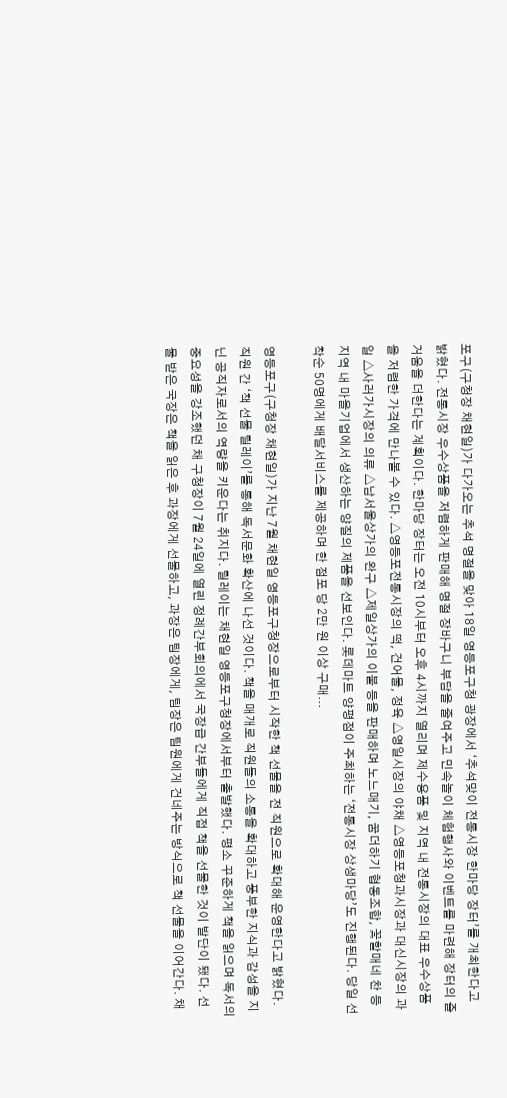포구(구청장 채현일)가 다가오는 추석 명절을 맞아 18일 영등포구청 광장에서 ‘추석맞이 전통시장 한마당 장터’를 개최한다고 밝혔다. 전통시장 우수상품을 저렴하게 판매해 명절 장바구니 부담을 줄여주고 민속놀이 체험행사와 이벤트를 마련해 장터의 즐거움을 더한다는 계획이다. 한마당 장터는 오전 10시부터 오후 4시까지 열리며 제수용품 및 지역 내 전통시장의 대표 우수상품을 저렴한 가격에 만나볼 수 있다. △영등포전통시장의 떡, 건어물, 정육 △영일시장의 야채 △영등포청과시장과 대신시장의 과일 △사러가시장의 의류 △남서울상가의 완구 △제일상가의 이불 등을 판매하며 노느매기, 꿈더하기 협동조합, 꽃할매네 찬 등 지역 내 마을기업에서 생산하는 양질의 제품을 선보인다. 롯데마트 양평점이 주최하는 ‘전통시장 상생마당’도 진행된다. 당일 선착순 50명에게 배달서비스를 제공하며 한 점포 당 2만 원 이상 구매...

영등포구(구청장 채현일)가 지난 7월 채현일 영등포구청장으로부터 시작한 책 선물을 전 직원으로 확대해 운영한다고 밝혔다. 직원 간 ‘책 선물 릴레이’를 통해 독서문화 확산에 나선 것이다. 책을 매개로 직원들의 소통을 확대하고 풍부한 지식과 감성을 지닌 공직자로서의 역량을 키운다는 취지다. 릴레이는 채현일 영등포구청장에서부터 출발했다. 평소 꾸준하게 책을 읽으며 독서의 중요성을 강조했던 채 구청장이 7월 24일에 열린 정례간부회의에서 국장급 간부들에게 직접 책을 선물한 것이 발단이 됐다. 선물 받은 국장은 책을 읽은 후 과장에게 선물하고, 과장은 팀장에게, 팀장은 팀원에게 건네주는 방식으로 책 선물을 이어간다. 채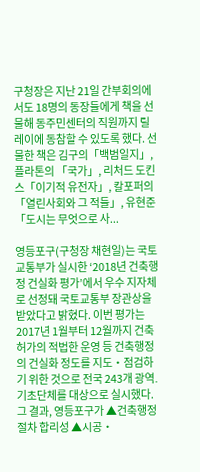구청장은 지난 21일 간부회의에서도 18명의 동장들에게 책을 선물해 동주민센터의 직원까지 릴레이에 동참할 수 있도록 했다. 선물한 책은 김구의「백범일지」, 플라톤의 「국가」, 리처드 도킨스「이기적 유전자」, 칼포퍼의 「열린사회와 그 적들」, 유현준 「도시는 무엇으로 사...

영등포구(구청장 채현일)는 국토교통부가 실시한 ‘2018년 건축행정 건실화 평가’에서 우수 지자체로 선정돼 국토교통부 장관상을 받았다고 밝혔다. 이번 평가는 2017년 1월부터 12월까지 건축허가의 적법한 운영 등 건축행정의 건실화 정도를 지도‧점검하기 위한 것으로 전국 243개 광역․기초단체를 대상으로 실시했다. 그 결과, 영등포구가 ▲건축행정 절차 합리성 ▲시공‧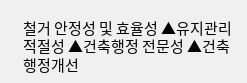철거 안정성 및 효율성 ▲유지관리 적절성 ▲건축행정 전문성 ▲건축행정개선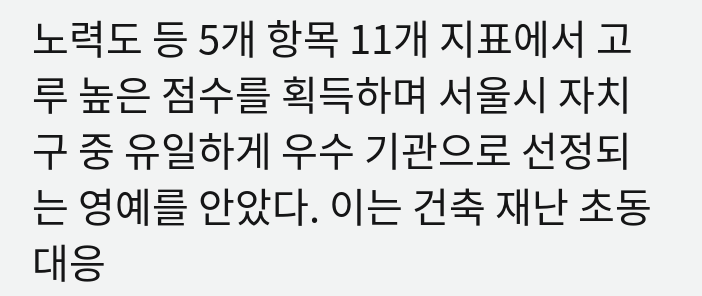노력도 등 5개 항목 11개 지표에서 고루 높은 점수를 획득하며 서울시 자치구 중 유일하게 우수 기관으로 선정되는 영예를 안았다. 이는 건축 재난 초동 대응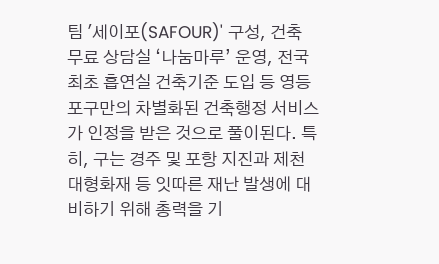팀 '세이포(SAFOUR)' 구성, 건축 무료 상담실 ‘나눔마루’ 운영, 전국 최초 흡연실 건축기준 도입 등 영등포구만의 차별화된 건축행정 서비스가 인정을 받은 것으로 풀이된다. 특히, 구는 경주 및 포항 지진과 제천 대형화재 등 잇따른 재난 발생에 대비하기 위해 총력을 기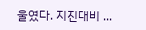울였다. 지진대비 ...